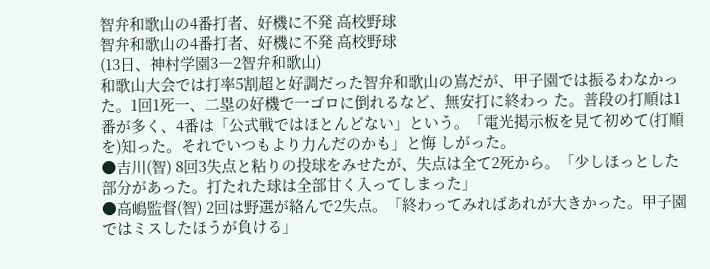智弁和歌山の4番打者、好機に不発 高校野球
智弁和歌山の4番打者、好機に不発 高校野球
(13日、神村学園3―2智弁和歌山)
和歌山大会では打率5割超と好調だった智弁和歌山の嶌だが、甲子園では振るわなかった。1回1死一、二塁の好機で一ゴロに倒れるなど、無安打に終わっ た。普段の打順は1番が多く、4番は「公式戦ではほとんどない」という。「電光掲示板を見て初めて(打順を)知った。それでいつもより力んだのかも」と悔 しがった。
●吉川(智) 8回3失点と粘りの投球をみせたが、失点は全て2死から。「少しほっとした部分があった。打たれた球は全部甘く入ってしまった」
●高嶋監督(智) 2回は野選が絡んで2失点。「終わってみればあれが大きかった。甲子園ではミスしたほうが負ける」